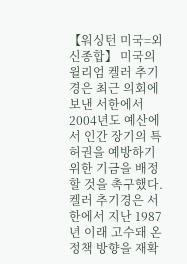【워싱턴 미국=외신종합】 미국의 윌리엄 켈러 추기경은 최근 의회에 보낸 서한에서 2004년도 예산에서 인간 장기의 특허권을 예방하기 위한 기금을 배정할 것을 촉구했다. 켈러 추기경은 서한에서 지난 1987년 이래 고수돼 온 정책 방향을 재확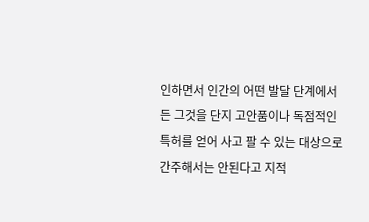인하면서 인간의 어떤 발달 단계에서든 그것을 단지 고안품이나 독점적인 특허를 얻어 사고 팔 수 있는 대상으로 간주해서는 안된다고 지적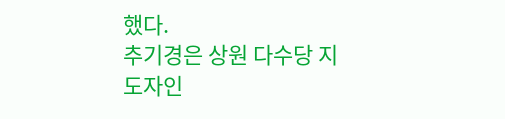했다.
추기경은 상원 다수당 지도자인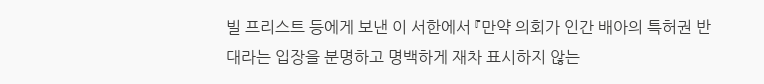빌 프리스트 등에게 보낸 이 서한에서 『만약 의회가 인간 배아의 특허권 반대라는 입장을 분명하고 명백하게 재차 표시하지 않는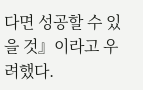다면 성공할 수 있을 것』이라고 우려했다.